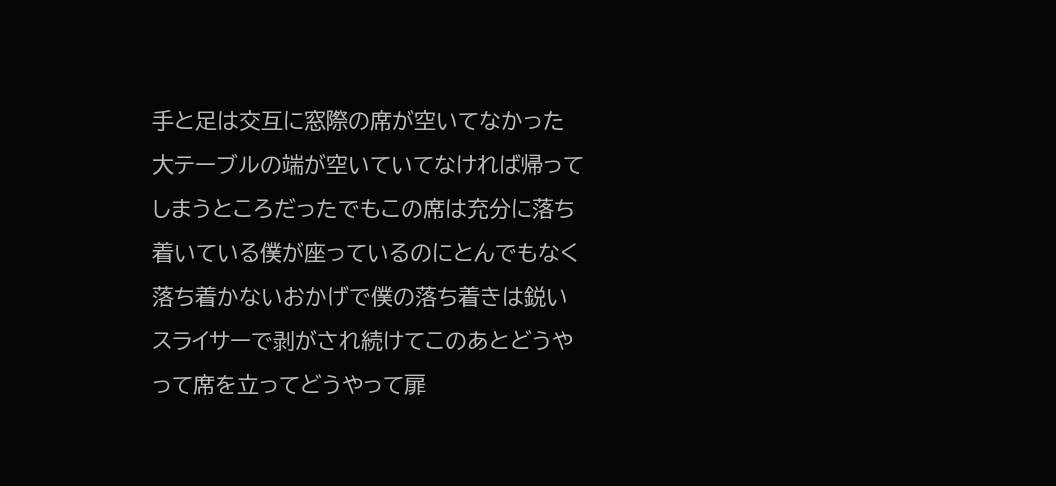手と足は交互に窓際の席が空いてなかった大テーブルの端が空いていてなければ帰ってしまうところだったでもこの席は充分に落ち着いている僕が座っているのにとんでもなく落ち着かないおかげで僕の落ち着きは鋭いスライサーで剥がされ続けてこのあとどうやって席を立ってどうやって扉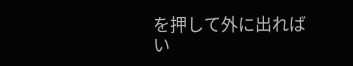を押して外に出ればい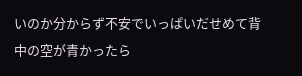いのか分からず不安でいっぱいだせめて背中の空が青かったら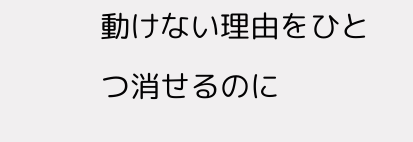動けない理由をひとつ消せるのに